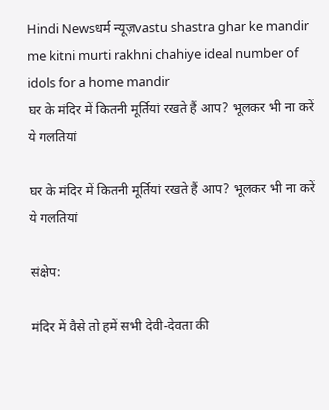Hindi Newsधर्म न्यूज़vastu shastra ghar ke mandir me kitni murti rakhni chahiye ideal number of idols for a home mandir
घर के मंदिर में कितनी मूर्तियां रखते हैं आप? भूलकर भी ना करें ये गलतियां

घर के मंदिर में कितनी मूर्तियां रखते हैं आप? भूलकर भी ना करें ये गलतियां

संक्षेप:

मंदिर में वैसे तो हमें सभी देवी-देवता की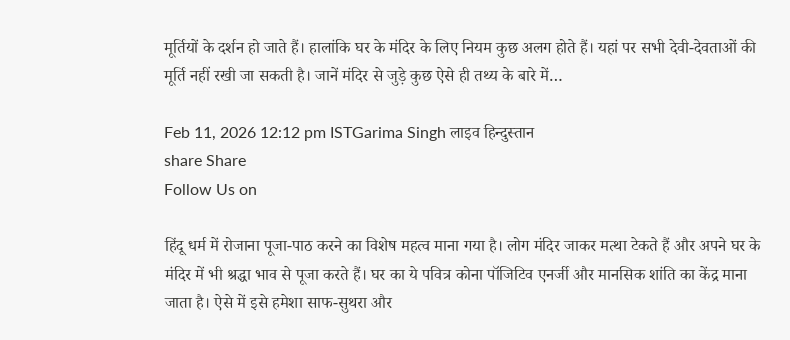मूर्तियों के दर्शन हो जाते हैं। हालांकि घर के मंदिर के लिए नियम कुछ अलग होते हैं। यहां पर सभी देवी-देवताओं की मूर्ति नहीं रखी जा सकती है। जानें मंदिर से जुड़े कुछ ऐसे ही तथ्य के बारे में…

Feb 11, 2026 12:12 pm ISTGarima Singh लाइव हिन्दुस्तान
share Share
Follow Us on

हिंदू धर्म में रोजाना पूजा-पाठ करने का विशेष महत्व माना गया है। लोग मंदिर जाकर मत्था टेकते हैं और अपने घर के मंदिर में भी श्रद्धा भाव से पूजा करते हैं। घर का ये पवित्र कोना पॉजिटिव एनर्जी और मानसिक शांति का केंद्र माना जाता है। ऐसे में इसे हमेशा साफ-सुथरा और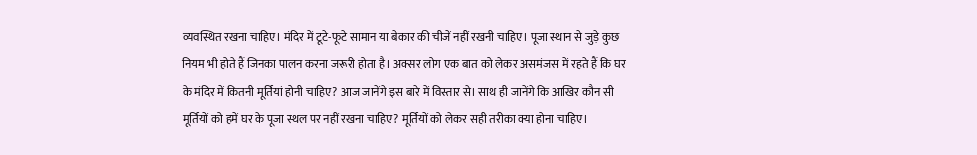व्यवस्थित रखना चाहिए। मंदिर में टूटे-फूटे सामान या बेकार की चीजें नहीं रखनी चाहिए। पूजा स्थान से जुड़े कुछ नियम भी होते हैं जिनका पालन करना जरूरी होता है। अक्सर लोग एक बात को लेकर असमंजस में रहते हैं कि घर के मंदिर में कितनी मूर्तियां होनी चाहिए? आज जानेंगे इस बारे में विस्तार से। साथ ही जानेंगे कि आखिर कौन सी मूर्तियों को हमें घर के पूजा स्थल पर नहीं रखना चाहिए? मूर्तियों को लेकर सही तरीका क्या होना चाहिए।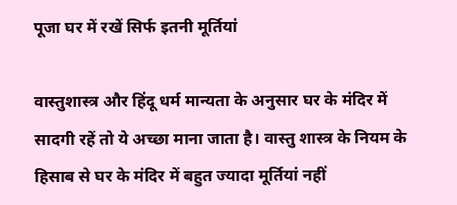पूजा घर में रखें सिर्फ इतनी मूर्तियां

वास्तुशास्त्र और हिंदू धर्म मान्यता के अनुसार घर के मंदिर में सादगी रहें तो ये अच्छा माना जाता है। वास्तु शास्त्र के नियम के हिसाब से घर के मंदिर में बहुत ज्यादा मूर्तियां नहीं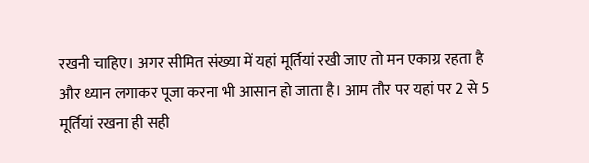रखनी चाहिए। अगर सीमित संख्या में यहां मूर्तियां रखी जाए तो मन एकाग्र रहता है और ध्यान लगाकर पूजा करना भी आसान हो जाता है। आम तौर पर यहां पर 2 से 5 मूर्तियां रखना ही सही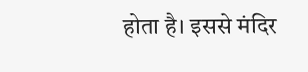होता है। इससे मंदिर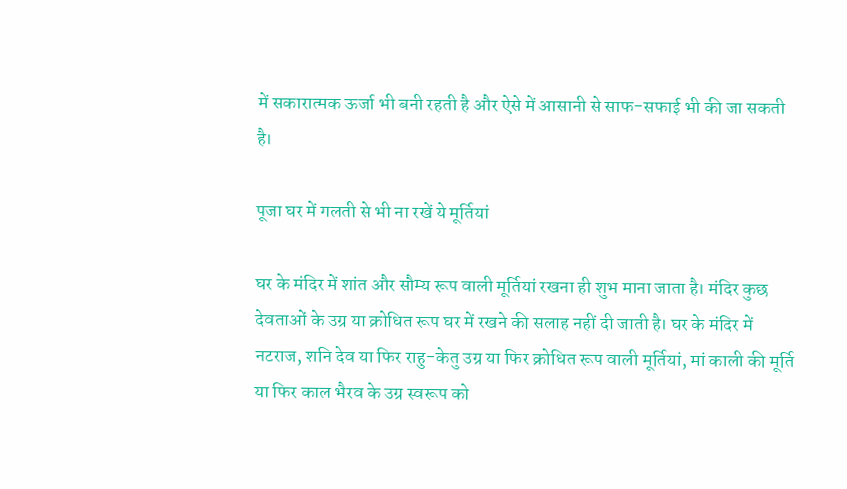में सकारात्मक ऊर्जा भी बनी रहती है और ऐसे में आसानी से साफ-सफाई भी की जा सकती है।

पूजा घर में गलती से भी ना रखें ये मूर्तियां

घर के मंदिर में शांत और सौम्य रूप वाली मूर्तियां रखना ही शुभ माना जाता है। मंदिर कुछ देवताओं के उग्र या क्रोधित रूप घर में रखने की सलाह नहीं दी जाती है। घर के मंदिर में नटराज, शनि देव या फिर राहु-केतु उग्र या फिर क्रोधित रूप वाली मूर्तियां, मां काली की मूर्ति या फिर काल भैरव के उग्र स्वरूप को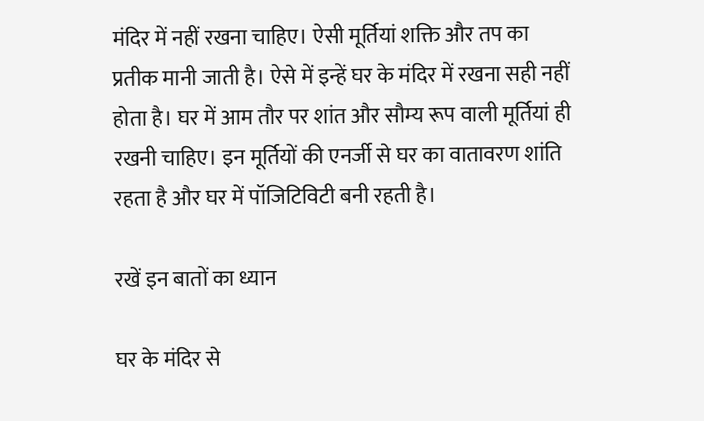मंदिर में नहीं रखना चाहिए। ऐसी मूर्तियां शक्ति और तप का प्रतीक मानी जाती है। ऐसे में इन्हें घर के मंदिर में रखना सही नहीं होता है। घर में आम तौर पर शांत और सौम्य रूप वाली मूर्तियां ही रखनी चाहिए। इन मूर्तियों की एनर्जी से घर का वातावरण शांति रहता है और घर में पॉजिटिविटी बनी रहती है।

रखें इन बातों का ध्यान

घर के मंदिर से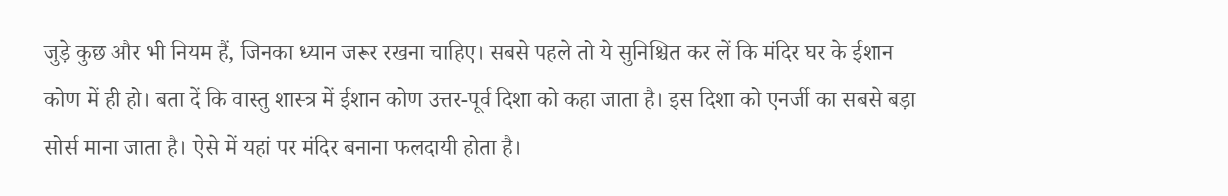जुड़े कुछ और भी नियम हैं, जिनका ध्यान जरूर रखना चाहिए। सबसे पहले तो ये सुनिश्चित कर लें कि मंदिर घर के ईशान कोण में ही हो। बता दें कि वास्तु शास्त्र में ईशान कोण उत्तर-पूर्व दिशा को कहा जाता है। इस दिशा को एनर्जी का सबसे बड़ा सोर्स माना जाता है। ऐसे में यहां पर मंदिर बनाना फलदायी होता है।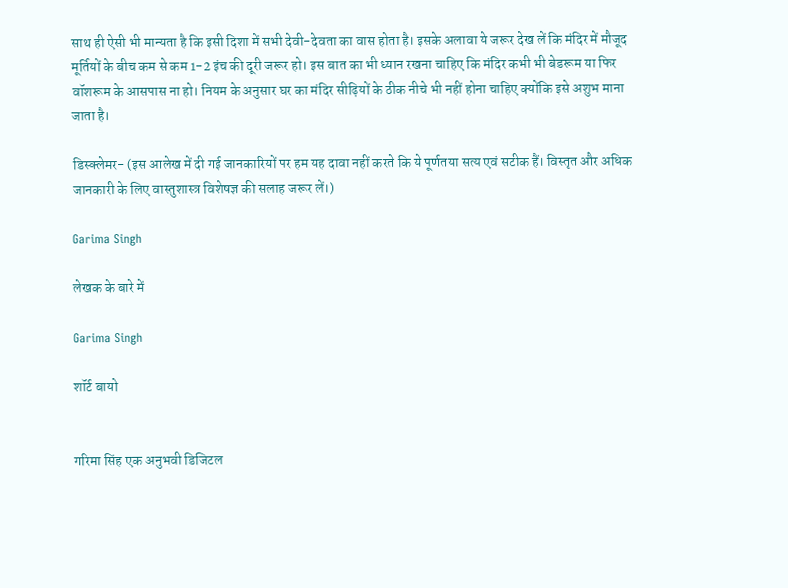साथ ही ऐसी भी मान्यता है कि इसी दिशा में सभी देवी-देवता का वास होता है। इसके अलावा ये जरूर देख लें कि मंदिर में मौजूद मूर्तियों के बीच कम से कम 1-2 इंच की दूरी जरूर हो। इस बात का भी ध्यान रखना चाहिए कि मंदिर कभी भी बेडरूम या फिर वॉशरूम के आसपास ना हो। नियम के अनुसार घर का मंदिर सीढ़ियों के ठीक नीचे भी नहीं होना चाहिए क्योंकि इसे अशुभ माना जाता है।

डिस्क्लेमर- (इस आलेख में दी गई जानकारियों पर हम यह दावा नहीं करते कि ये पूर्णतया सत्य एवं सटीक हैं। विस्तृत और अधिक जानकारी के लिए वास्तुशास्त्र विशेषज्ञ की सलाह जरूर लें।)

Garima Singh

लेखक के बारे में

Garima Singh

शॉर्ट बायो


गरिमा सिंह एक अनुभवी डिजिटल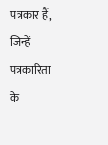पत्रकार हैं, जिन्हें पत्रकारिता के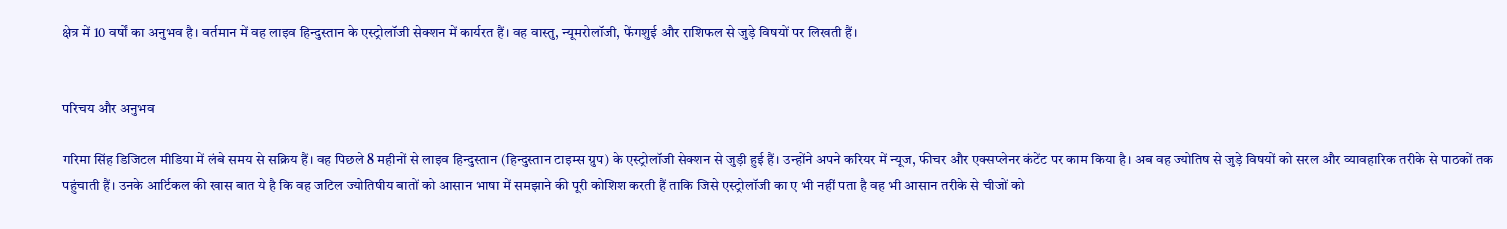क्षेत्र में 10 वर्षों का अनुभव है। वर्तमान में वह लाइव हिन्दुस्तान के एस्ट्रोलॉजी सेक्शन में कार्यरत हैं। वह वास्तु, न्यूमरोलॉजी, फेंगशुई और राशिफल से जुड़े विषयों पर लिखती हैं।


परिचय और अनुभव

गरिमा सिंह डिजिटल मीडिया में लंबे समय से सक्रिय हैं। वह पिछले 8 महीनों से लाइव हिन्दुस्तान (हिन्दुस्तान टाइम्स ग्रुप) के एस्ट्रोलॉजी सेक्शन से जुड़ी हुई हैं। उन्होंने अपने करियर में न्यूज, फीचर और एक्सप्लेनर कंटेंट पर काम किया है। अब वह ज्योतिष से जुड़े विषयों को सरल और व्यावहारिक तरीके से पाठकों तक पहुंचाती हैं। उनके आर्टिकल की खास बात ये है कि वह जटिल ज्योतिषीय बातों को आसान भाषा में समझाने की पूरी कोशिश करती हैं ताकि जिसे एस्ट्रोलॉजी का ए भी नहीं पता है वह भी आसान तरीके से चीजों को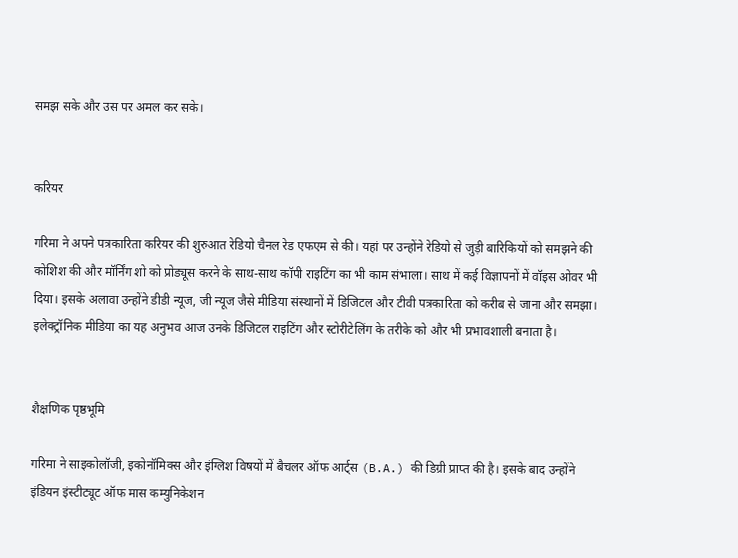समझ सके और उस पर अमल कर सके।


करियर

गरिमा ने अपने पत्रकारिता करियर की शुरुआत रेडियो चैनल रेड एफएम से की। यहां पर उन्होंने रेडियो से जुड़ी बारिकियों को समझने की कोशिश की और मॉर्निंग शो को प्रोड्यूस करने के साथ-साथ कॉपी राइटिंग का भी काम संभाला। साथ में कई विज्ञापनों में वॉइस ओवर भी दिया। इसके अलावा उन्होंने डीडी न्यूज, जी न्यूज जैसे मीडिया संस्थानों में डिजिटल और टीवी पत्रकारिता को करीब से जाना और समझा। इलेक्ट्रॉनिक मीडिया का यह अनुभव आज उनके डिजिटल राइटिंग और स्टोरीटेलिंग के तरीके को और भी प्रभावशाली बनाता है।


शैक्षणिक पृष्ठभूमि

गरिमा ने साइकोलॉजी, इकोनॉमिक्स और इंग्लिश विषयों में बैचलर ऑफ आर्ट्स (B.A.) की डिग्री प्राप्त की है। इसके बाद उन्होंने इंडियन इंस्टीट्यूट ऑफ मास कम्युनिकेशन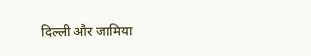दिल्ली और जामिया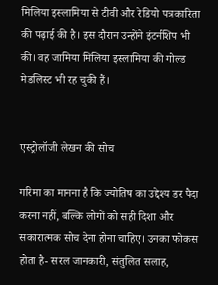मिलिया इस्लामिया से टीवी और रेडियो पत्रकारिता की पढ़ाई की है। इस दौरान उन्होंने इंटर्नशिप भी की। वह जामिया मिलिया इस्लामिया की गोल्ड मेडलिस्ट भी रह चुकी हैं।


एस्ट्रोलॉजी लेखन की सोच

गरिमा का मानना है कि ज्योतिष का उद्देश्य डर पैदा करना नहीं, बल्कि लोगों को सही दिशा और सकारात्मक सोच देना होना चाहिए। उनका फोकस होता है- सरल जानकारी, संतुलित सलाह,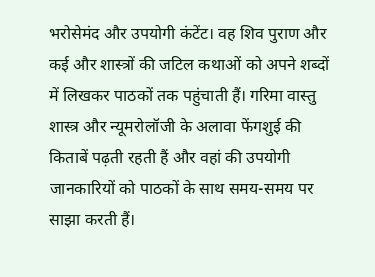भरोसेमंद और उपयोगी कंटेंट। वह शिव पुराण और कई और शास्त्रों की जटिल कथाओं को अपने शब्दों में लिखकर पाठकों तक पहुंचाती हैं। गरिमा वास्तु शास्त्र और न्यूमरोलॉजी के अलावा फेंगशुई की किताबें पढ़ती रहती हैं और वहां की उपयोगी जानकारियों को पाठकों के साथ समय-समय पर साझा करती हैं।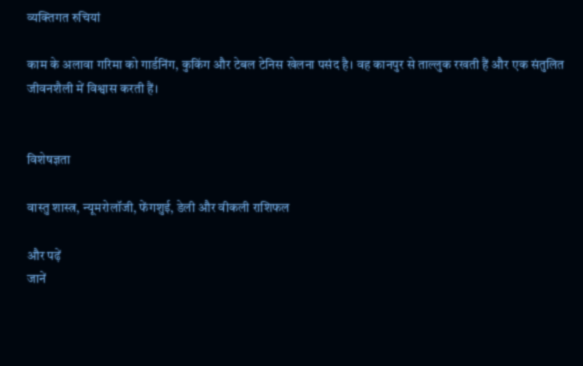व्यक्तिगत रुचियां

काम के अलावा गरिमा को गार्डनिंग, कुकिंग और टेबल टेनिस खेलना पसंद है। वह कानपुर से ताल्लुक रखती हैं और एक संतुलित जीवनशैली में विश्वास करती हैं।


विशेषज्ञता

वास्तु शास्त्र, न्यूमरोलॉजी, फेंगशुई, डेली और वीकली राशिफल

और पढ़ें
जानें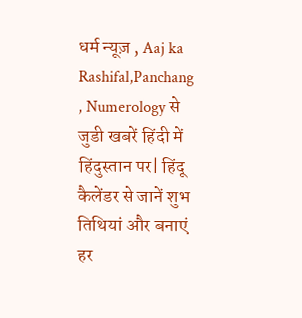धर्म न्यूज़ , Aaj ka Rashifal,Panchang , Numerology से जुडी खबरें हिंदी में हिंदुस्तान पर| हिंदू कैलेंडर से जानें शुभ तिथियां और बनाएं हर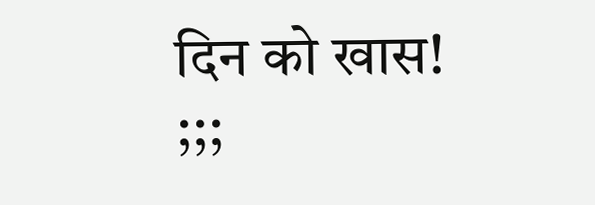दिन को खास!
;;;